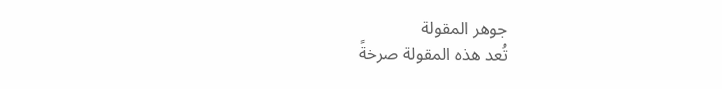جوهر المقولة
تُعد هذه المقولة صرخةً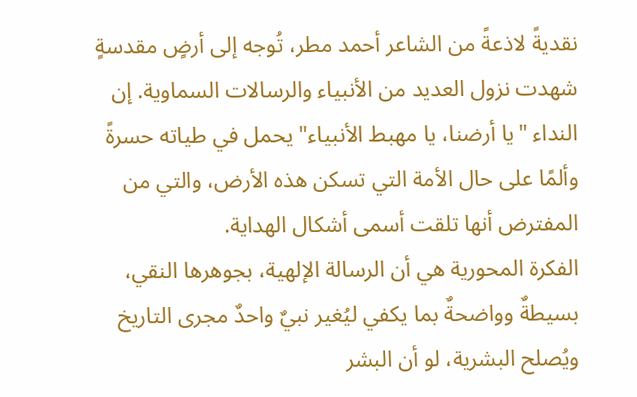نقديةً لاذعةً من الشاعر أحمد مطر، تُوجه إلى أرضٍ مقدسةٍ شهدت نزول العديد من الأنبياء والرسالات السماوية. إن النداء "يا أرضنا، يا مهبط الأنبياء" يحمل في طياته حسرةً وألمًا على حال الأمة التي تسكن هذه الأرض، والتي من المفترض أنها تلقت أسمى أشكال الهداية.
الفكرة المحورية هي أن الرسالة الإلهية، بجوهرها النقي، بسيطةٌ وواضحةٌ بما يكفي ليُغير نبيٌ واحدٌ مجرى التاريخ ويُصلح البشرية، لو أن البشر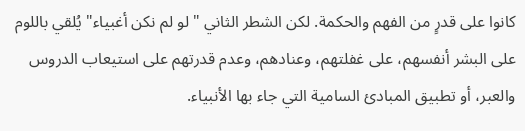كانوا على قدرٍ من الفهم والحكمة. لكن الشطر الثاني "لو لم نكن أغبياء" يُلقي باللوم على البشر أنفسهم، على غفلتهم، وعنادهم، وعدم قدرتهم على استيعاب الدروس والعبر، أو تطبيق المبادئ السامية التي جاء بها الأنبياء.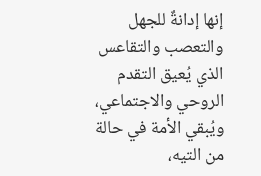إنها إدانةٌ للجهل والتعصب والتقاعس الذي يُعيق التقدم الروحي والاجتماعي، ويُبقي الأمة في حالة من التيه،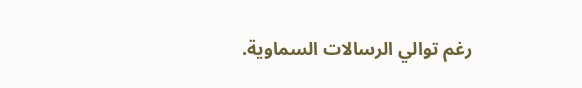رغم توالي الرسالات السماوية.